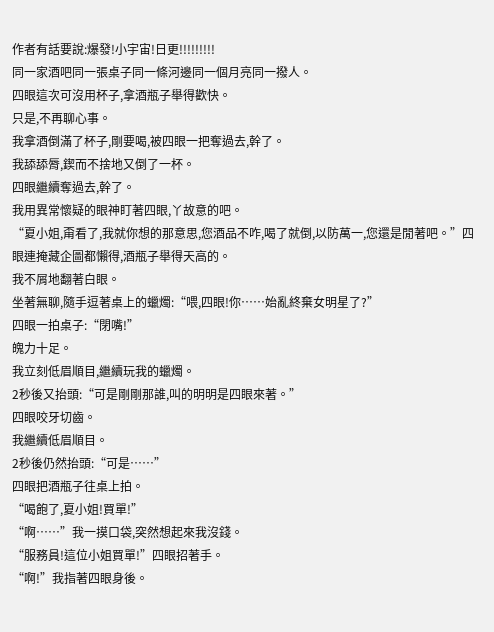作者有話要說:爆發!小宇宙!日更!!!!!!!!!
同一家酒吧同一張桌子同一條河邊同一個月亮同一撥人。
四眼這次可沒用杯子,拿酒瓶子舉得歡快。
只是,不再聊心事。
我拿酒倒滿了杯子,剛要喝,被四眼一把奪過去,幹了。
我舔舔脣,鍥而不捨地又倒了一杯。
四眼繼續奪過去,幹了。
我用異常懷疑的眼神盯著四眼,丫故意的吧。
“夏小姐,甭看了,我就你想的那意思,您酒品不咋,喝了就倒,以防萬一,您還是閒著吧。”四眼連掩藏企圖都懶得,酒瓶子舉得天高的。
我不屑地翻著白眼。
坐著無聊,隨手逗著桌上的蠟燭:“喂,四眼!你……始亂終棄女明星了?”
四眼一拍桌子:“閉嘴!”
魄力十足。
我立刻低眉順目,繼續玩我的蠟燭。
2秒後又抬頭:“可是剛剛那誰,叫的明明是四眼來著。”
四眼咬牙切齒。
我繼續低眉順目。
2秒後仍然抬頭:“可是……”
四眼把酒瓶子往桌上拍。
“喝飽了,夏小姐!買單!”
“啊……”我一摸口袋,突然想起來我沒錢。
“服務員!這位小姐買單!”四眼招著手。
“啊!”我指著四眼身後。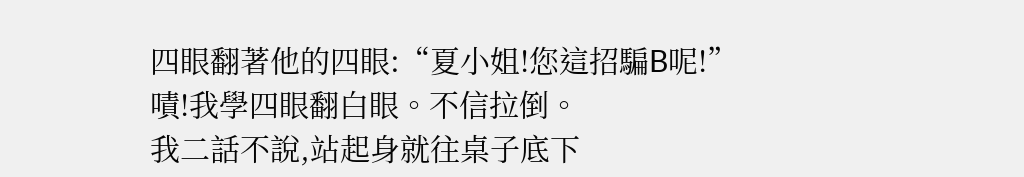四眼翻著他的四眼:“夏小姐!您這招騙B呢!”
嘖!我學四眼翻白眼。不信拉倒。
我二話不說,站起身就往桌子底下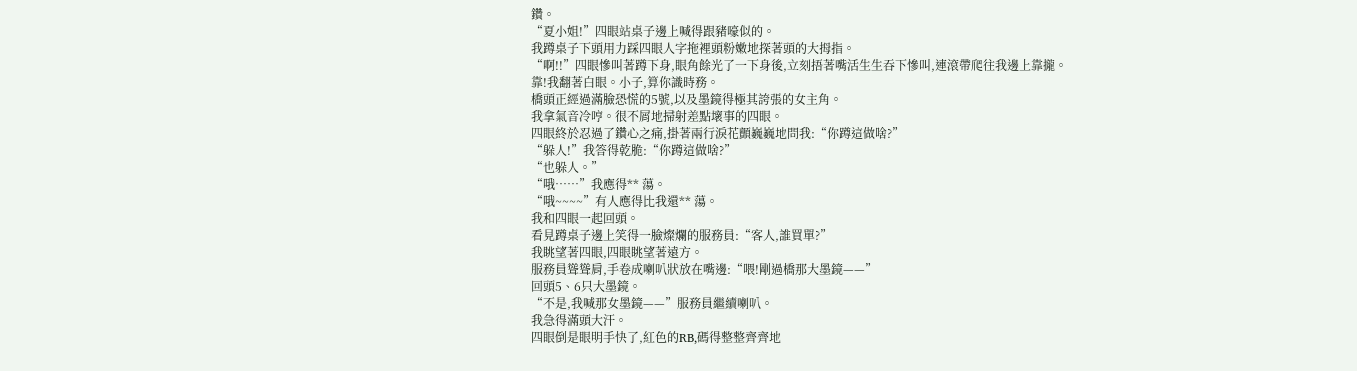鑽。
“夏小姐!”四眼站桌子邊上喊得跟豬嚎似的。
我蹲桌子下頭用力踩四眼人字拖裡頭粉嫩地探著頭的大拇指。
“啊!!”四眼慘叫著蹲下身,眼角餘光了一下身後,立刻捂著嘴活生生吞下慘叫,連滾帶爬往我邊上靠攏。
靠!我翻著白眼。小子,算你識時務。
橋頭正經過滿臉恐慌的5號,以及墨鏡得極其誇張的女主角。
我拿氣音冷哼。很不屑地掃射差點壞事的四眼。
四眼終於忍過了鑽心之痛,掛著兩行淚花顫巍巍地問我:“你蹲這做啥?”
“躲人!”我答得乾脆:“你蹲這做啥?”
“也躲人。”
“哦……”我應得** 蕩。
“哦~~~~”有人應得比我還** 蕩。
我和四眼一起回頭。
看見蹲桌子邊上笑得一臉燦爛的服務員:“客人,誰買單?”
我眺望著四眼,四眼眺望著遠方。
服務員聳聳肩,手卷成喇叭狀放在嘴邊:“喂!剛過橋那大墨鏡——”
回頭5、6只大墨鏡。
“不是,我喊那女墨鏡——”服務員繼續喇叭。
我急得滿頭大汗。
四眼倒是眼明手快了,紅色的RB,碼得整整齊齊地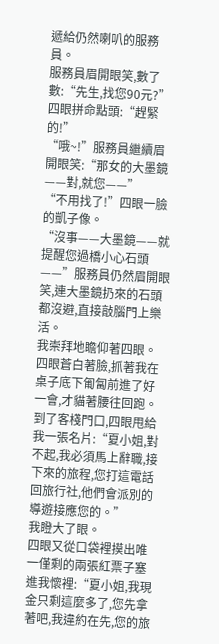遞給仍然喇叭的服務員。
服務員眉開眼笑,數了數:“先生,找您90元?”
四眼拼命點頭:“趕緊的!”
“哦~!”服務員繼續眉開眼笑:“那女的大墨鏡——對,就您——”
“不用找了!”四眼一臉的凱子像。
“沒事——大墨鏡——就提醒您過橋小心石頭——”服務員仍然眉開眼笑,連大墨鏡扔來的石頭都沒避,直接敲腦門上樂活。
我崇拜地瞻仰著四眼。
四眼蒼白著臉,抓著我在桌子底下匍匐前進了好一會,才貓著腰往回跑。
到了客棧門口,四眼甩給我一張名片:“夏小姐,對不起,我必須馬上辭職,接下來的旅程,您打這電話回旅行社,他們會派別的導遊接應您的。”
我瞪大了眼。
四眼又從口袋裡摸出唯一僅剩的兩張紅票子塞進我懷裡:“夏小姐,我現金只剩這麼多了,您先拿著吧,我違約在先,您的旅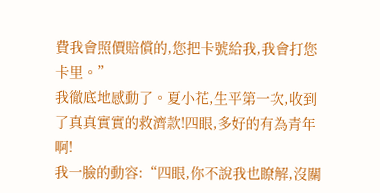費我會照價賠償的,您把卡號給我,我會打您卡里。”
我徹底地感動了。夏小花,生平第一次,收到了真真實實的救濟款!四眼,多好的有為青年啊!
我一臉的動容:“四眼,你不說我也瞭解,沒關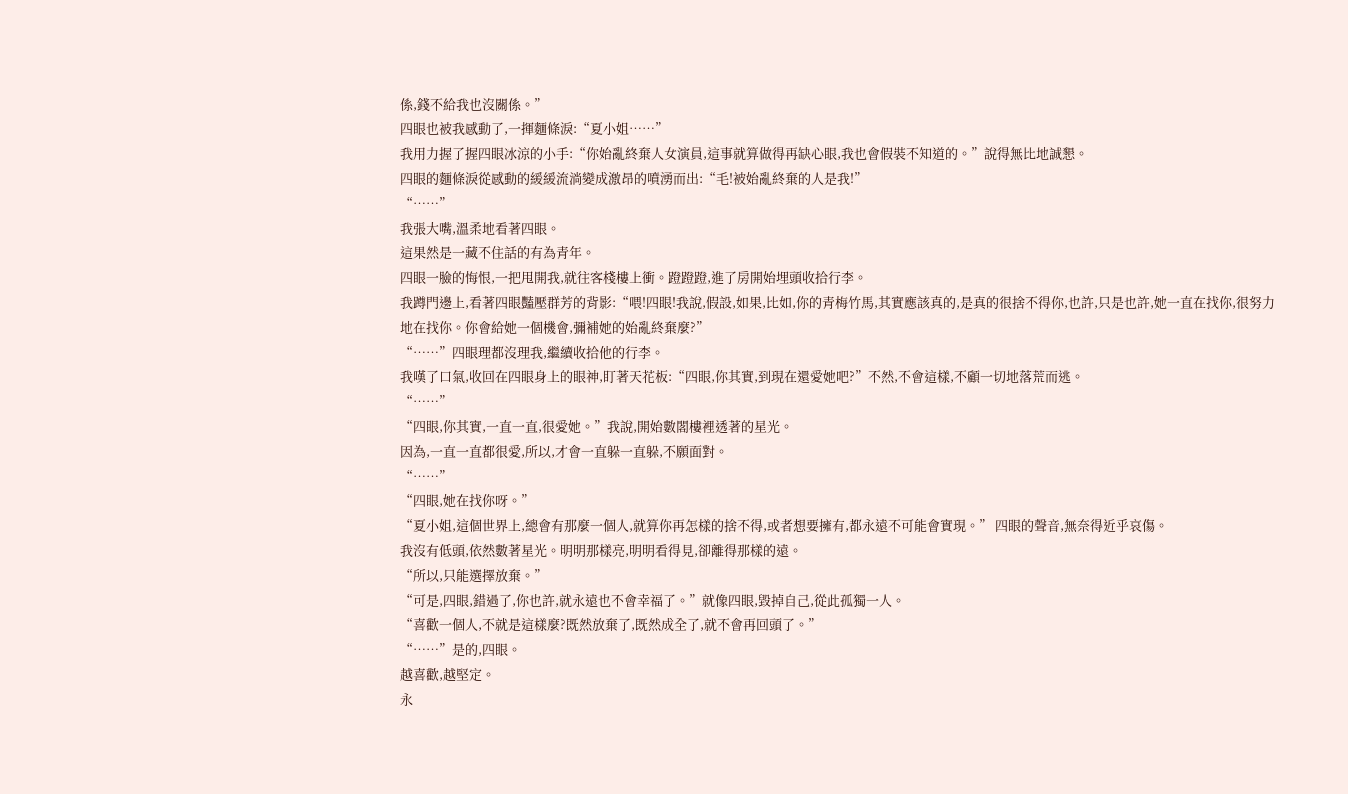係,錢不給我也沒關係。”
四眼也被我感動了,一揮麵條淚:“夏小姐……”
我用力握了握四眼冰涼的小手:“你始亂終棄人女演員,這事就算做得再缺心眼,我也會假裝不知道的。”說得無比地誠懇。
四眼的麵條淚從感動的緩緩流淌變成激昂的噴湧而出:“毛!被始亂終棄的人是我!”
“……”
我張大嘴,溫柔地看著四眼。
這果然是一藏不住話的有為青年。
四眼一臉的悔恨,一把甩開我,就往客棧樓上衝。蹬蹬蹬,進了房開始埋頭收拾行李。
我蹲門邊上,看著四眼豔壓群芳的背影:“喂!四眼!我說,假設,如果,比如,你的青梅竹馬,其實應該真的,是真的很捨不得你,也許,只是也許,她一直在找你,很努力地在找你。你會給她一個機會,彌補她的始亂終棄麼?”
“……”四眼理都沒理我,繼續收拾他的行李。
我嘆了口氣,收回在四眼身上的眼神,盯著天花板:“四眼,你其實,到現在還愛她吧?”不然,不會這樣,不顧一切地落荒而逃。
“……”
“四眼,你其實,一直一直,很愛她。”我說,開始數閣樓裡透著的星光。
因為,一直一直都很愛,所以,才會一直躲一直躲,不願面對。
“……”
“四眼,她在找你呀。”
“夏小姐,這個世界上,總會有那麼一個人,就算你再怎樣的捨不得,或者想要擁有,都永遠不可能會實現。” 四眼的聲音,無奈得近乎哀傷。
我沒有低頭,依然數著星光。明明那樣亮,明明看得見,卻離得那樣的遠。
“所以,只能選擇放棄。”
“可是,四眼,錯過了,你也許,就永遠也不會幸福了。”就像四眼,毀掉自己,從此孤獨一人。
“喜歡一個人,不就是這樣麼?既然放棄了,既然成全了,就不會再回頭了。”
“……”是的,四眼。
越喜歡,越堅定。
永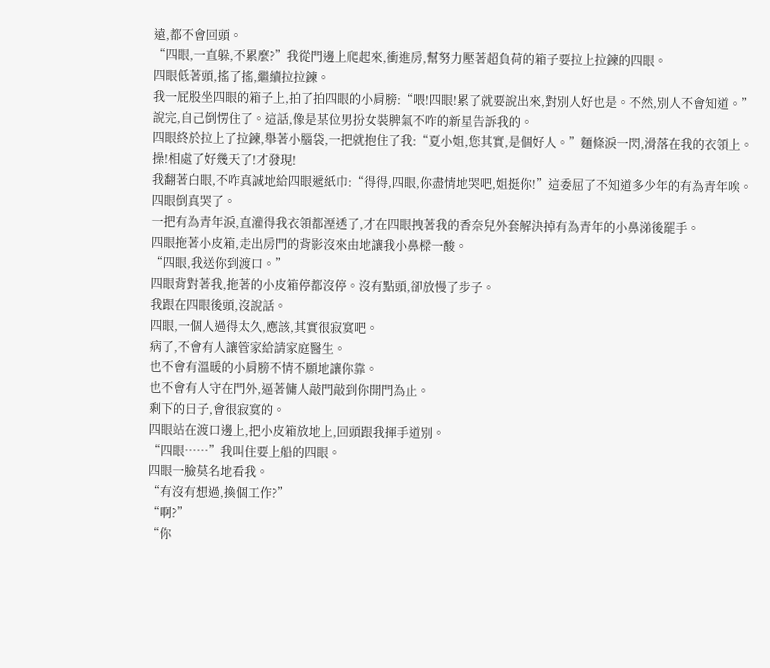遠,都不會回頭。
“四眼,一直躲,不累麼?”我從門邊上爬起來,衝進房,幫努力壓著超負荷的箱子要拉上拉鍊的四眼。
四眼低著頭,搖了搖,繼續拉拉鍊。
我一屁股坐四眼的箱子上,拍了拍四眼的小肩膀:“喂!四眼!累了就要說出來,對別人好也是。不然,別人不會知道。”
說完,自己倒愣住了。這話,像是某位男扮女裝脾氣不咋的新星告訴我的。
四眼終於拉上了拉鍊,舉著小腦袋,一把就抱住了我:“夏小姐,您其實,是個好人。”麵條淚一閃,滑落在我的衣領上。
操!相處了好幾天了!才發現!
我翻著白眼,不咋真誠地給四眼遞紙巾:“得得,四眼,你盡情地哭吧,姐挺你!”這委屈了不知道多少年的有為青年唉。
四眼倒真哭了。
一把有為青年淚,直灌得我衣領都溼透了,才在四眼拽著我的香奈兒外套解決掉有為青年的小鼻涕後罷手。
四眼拖著小皮箱,走出房門的背影沒來由地讓我小鼻樑一酸。
“四眼,我送你到渡口。”
四眼背對著我,拖著的小皮箱停都沒停。沒有點頭,卻放慢了步子。
我跟在四眼後頭,沒說話。
四眼,一個人過得太久,應該,其實很寂寞吧。
病了,不會有人讓管家給請家庭醫生。
也不會有溫暖的小肩膀不情不願地讓你靠。
也不會有人守在門外,逼著傭人敲門敲到你開門為止。
剩下的日子,會很寂寞的。
四眼站在渡口邊上,把小皮箱放地上,回頭跟我揮手道別。
“四眼……”我叫住要上船的四眼。
四眼一臉莫名地看我。
“有沒有想過,換個工作?”
“啊?”
“你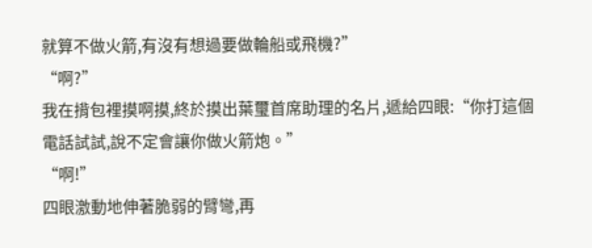就算不做火箭,有沒有想過要做輪船或飛機?”
“啊?”
我在揹包裡摸啊摸,終於摸出葉璽首席助理的名片,遞給四眼:“你打這個電話試試,說不定會讓你做火箭炮。”
“啊!”
四眼激動地伸著脆弱的臂彎,再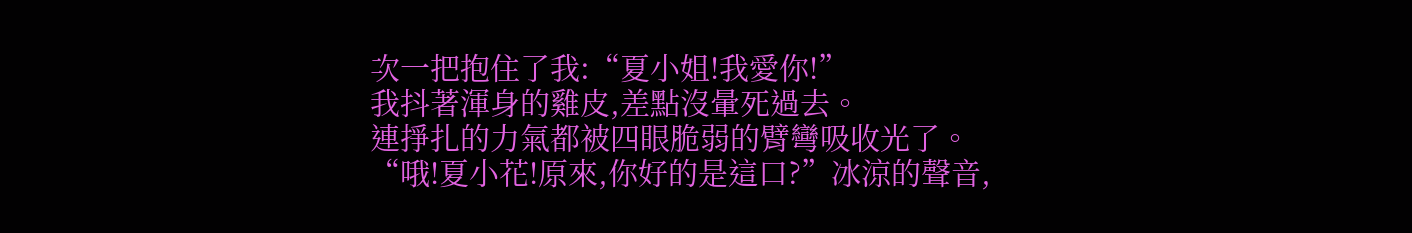次一把抱住了我:“夏小姐!我愛你!”
我抖著渾身的雞皮,差點沒暈死過去。
連掙扎的力氣都被四眼脆弱的臂彎吸收光了。
“哦!夏小花!原來,你好的是這口?”冰涼的聲音,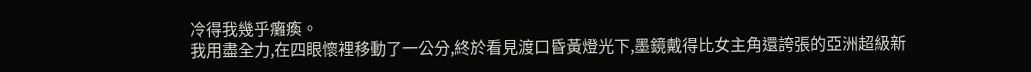冷得我幾乎癱瘓。
我用盡全力,在四眼懷裡移動了一公分,終於看見渡口昏黃燈光下,墨鏡戴得比女主角還誇張的亞洲超級新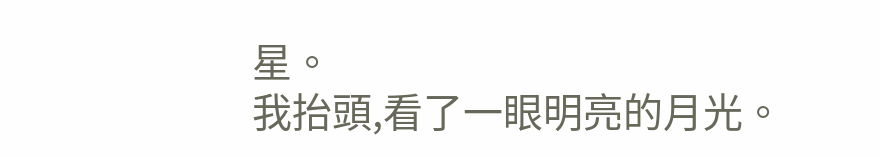星。
我抬頭,看了一眼明亮的月光。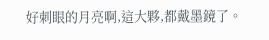好刺眼的月亮啊,這大夥,都戴墨鏡了。